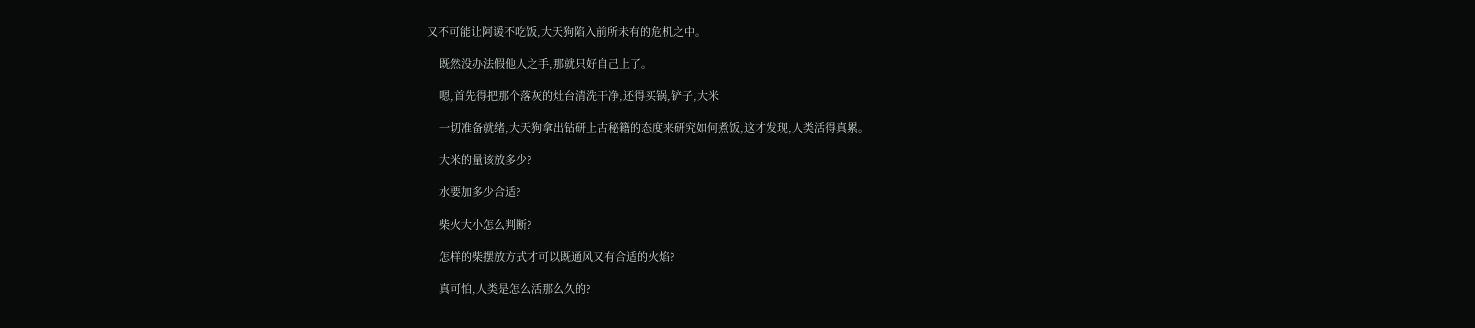又不可能让阿谖不吃饭,大天狗陷入前所未有的危机之中。

    既然没办法假他人之手,那就只好自己上了。

    嗯,首先得把那个落灰的灶台清洗干净,还得买锅,铲子,大米

    一切准备就绪,大天狗拿出钻研上古秘籍的态度来研究如何煮饭,这才发现,人类活得真累。

    大米的量该放多少?

    水要加多少合适?

    柴火大小怎么判断?

    怎样的柴摆放方式才可以既通风又有合适的火焰?

    真可怕,人类是怎么活那么久的?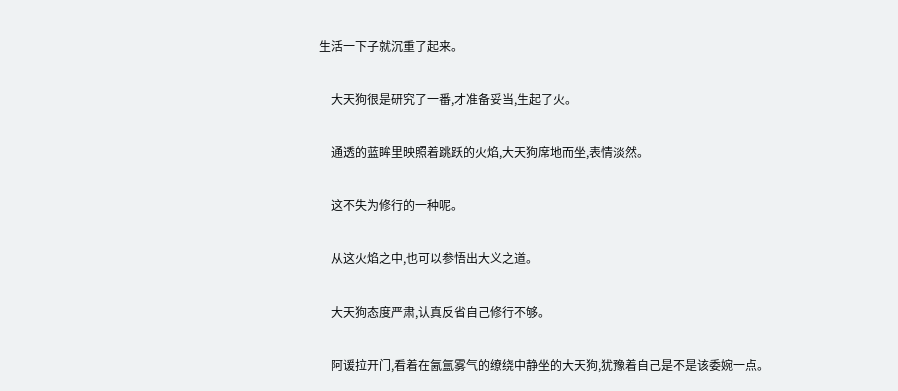生活一下子就沉重了起来。

    大天狗很是研究了一番,才准备妥当,生起了火。

    通透的蓝眸里映照着跳跃的火焰,大天狗席地而坐,表情淡然。

    这不失为修行的一种呢。

    从这火焰之中,也可以参悟出大义之道。

    大天狗态度严肃,认真反省自己修行不够。

    阿谖拉开门,看着在氤氲雾气的缭绕中静坐的大天狗,犹豫着自己是不是该委婉一点。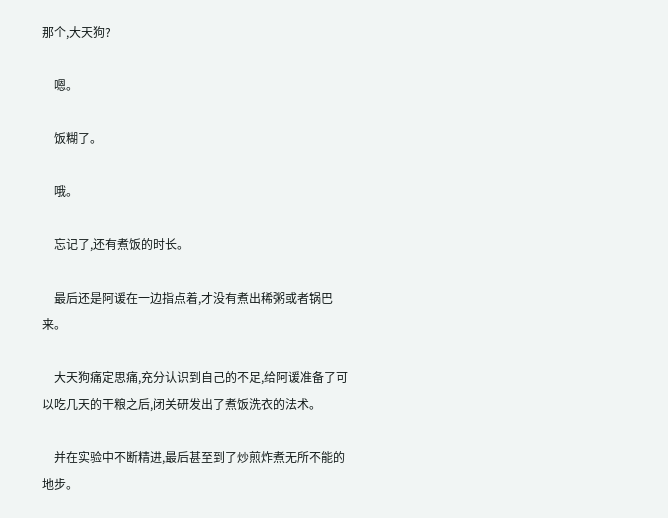那个,大天狗?

    嗯。

    饭糊了。

    哦。

    忘记了,还有煮饭的时长。

    最后还是阿谖在一边指点着,才没有煮出稀粥或者锅巴来。

    大天狗痛定思痛,充分认识到自己的不足,给阿谖准备了可以吃几天的干粮之后,闭关研发出了煮饭洗衣的法术。

    并在实验中不断精进,最后甚至到了炒煎炸煮无所不能的地步。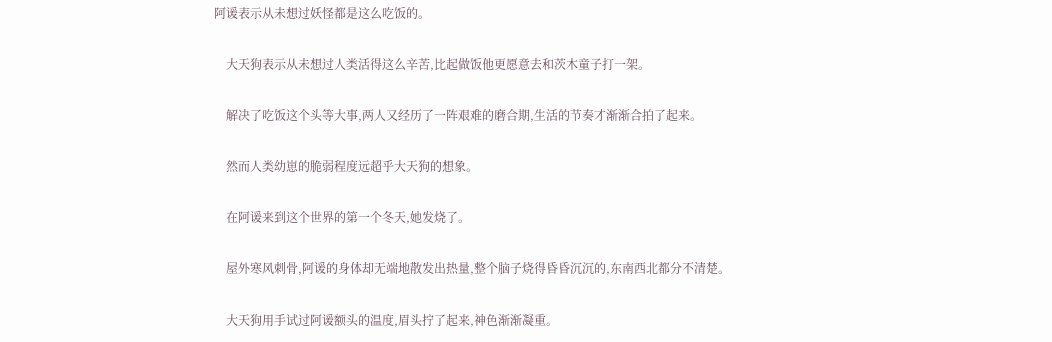阿谖表示从未想过妖怪都是这么吃饭的。

    大天狗表示从未想过人类活得这么辛苦,比起做饭他更愿意去和茨木童子打一架。

    解决了吃饭这个头等大事,两人又经历了一阵艰难的磨合期,生活的节奏才渐渐合拍了起来。

    然而人类幼崽的脆弱程度远超乎大天狗的想象。

    在阿谖来到这个世界的第一个冬天,她发烧了。

    屋外寒风刺骨,阿谖的身体却无端地散发出热量,整个脑子烧得昏昏沉沉的,东南西北都分不清楚。

    大天狗用手试过阿谖额头的温度,眉头拧了起来,神色渐渐凝重。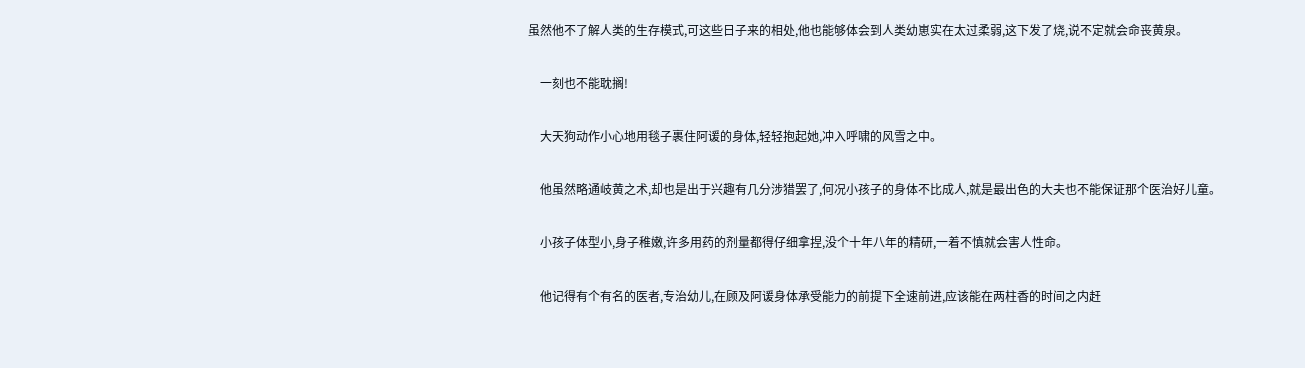虽然他不了解人类的生存模式,可这些日子来的相处,他也能够体会到人类幼崽实在太过柔弱,这下发了烧,说不定就会命丧黄泉。

    一刻也不能耽搁!

    大天狗动作小心地用毯子裹住阿谖的身体,轻轻抱起她,冲入呼啸的风雪之中。

    他虽然略通岐黄之术,却也是出于兴趣有几分涉猎罢了,何况小孩子的身体不比成人,就是最出色的大夫也不能保证那个医治好儿童。

    小孩子体型小,身子稚嫩,许多用药的剂量都得仔细拿捏,没个十年八年的精研,一着不慎就会害人性命。

    他记得有个有名的医者,专治幼儿,在顾及阿谖身体承受能力的前提下全速前进,应该能在两柱香的时间之内赶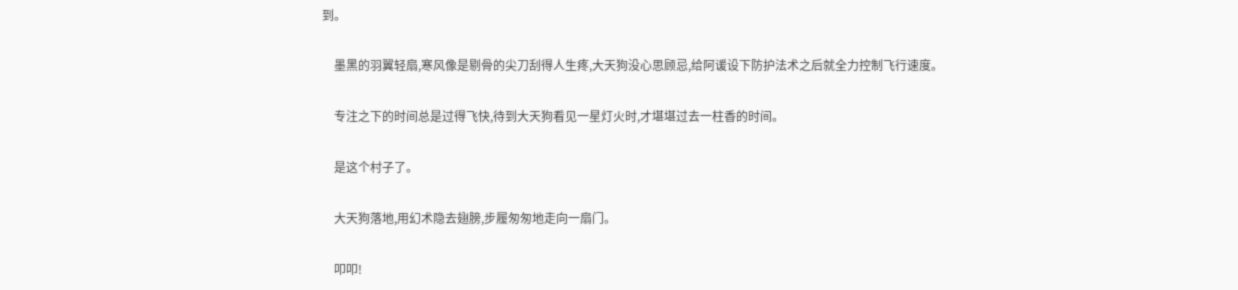到。

    墨黑的羽翼轻扇,寒风像是剔骨的尖刀刮得人生疼,大天狗没心思顾忌,给阿谖设下防护法术之后就全力控制飞行速度。

    专注之下的时间总是过得飞快,待到大天狗看见一星灯火时,才堪堪过去一柱香的时间。

    是这个村子了。

    大天狗落地,用幻术隐去翅膀,步履匆匆地走向一扇门。

    叩叩!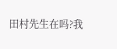田村先生在吗?我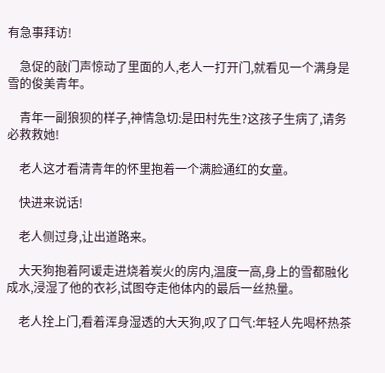有急事拜访!

    急促的敲门声惊动了里面的人,老人一打开门,就看见一个满身是雪的俊美青年。

    青年一副狼狈的样子,神情急切:是田村先生?这孩子生病了,请务必救救她!

    老人这才看清青年的怀里抱着一个满脸通红的女童。

    快进来说话!

    老人侧过身,让出道路来。

    大天狗抱着阿谖走进烧着炭火的房内,温度一高,身上的雪都融化成水,浸湿了他的衣衫,试图夺走他体内的最后一丝热量。

    老人拴上门,看着浑身湿透的大天狗,叹了口气:年轻人先喝杯热茶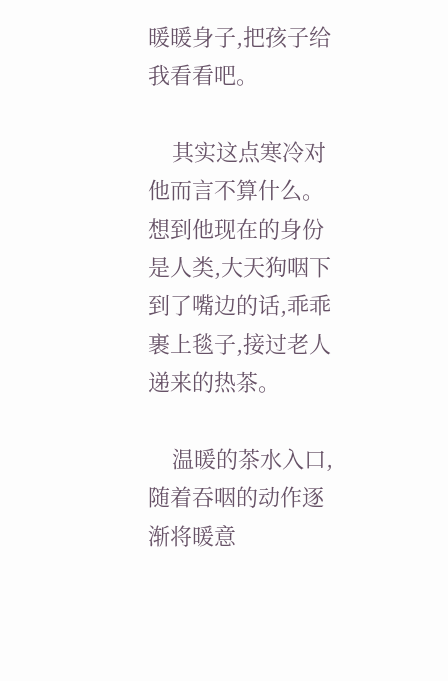暖暖身子,把孩子给我看看吧。

    其实这点寒冷对他而言不算什么。想到他现在的身份是人类,大天狗咽下到了嘴边的话,乖乖裹上毯子,接过老人递来的热茶。

    温暖的茶水入口,随着吞咽的动作逐渐将暖意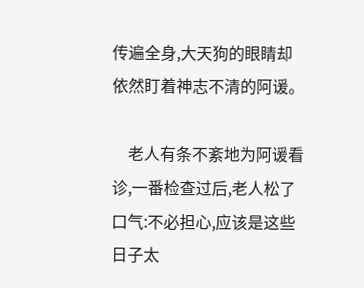传遍全身,大天狗的眼睛却依然盯着神志不清的阿谖。

    老人有条不紊地为阿谖看诊,一番检查过后,老人松了口气:不必担心,应该是这些日子太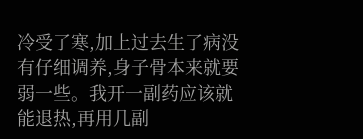冷受了寒,加上过去生了病没有仔细调养,身子骨本来就要弱一些。我开一副药应该就能退热,再用几副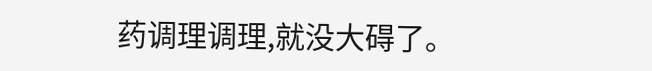药调理调理,就没大碍了。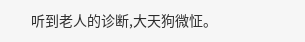听到老人的诊断,大天狗微怔。